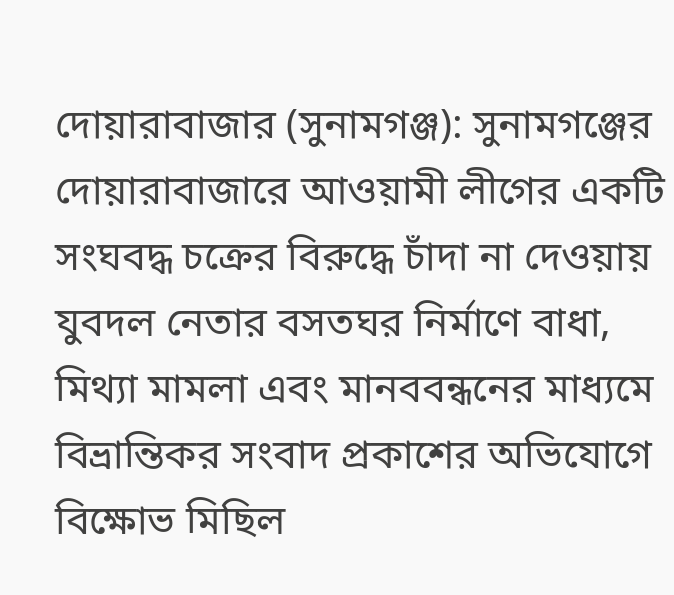দোয়ারাবাজার (সুনামগঞ্জ): সুনামগঞ্জের দোয়ারাবাজারে আওয়ামী লীগের একটি সংঘবদ্ধ চক্রের বিরুদ্ধে চাঁদা না দেওয়ায় যুবদল নেতার বসতঘর নির্মাণে বাধা, মিথ্যা মামলা এবং মানববন্ধনের মাধ্যমে বিভ্রান্তিকর সংবাদ প্রকাশের অভিযোগে বিক্ষোভ মিছিল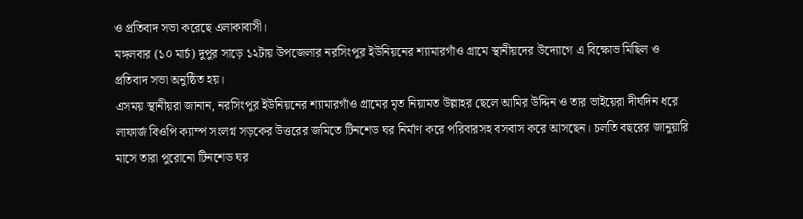ও প্রতিবাদ সভা করেছে এলাকাবাসী।
মঙ্গলবার (১০ মার্চ) দুপুর সাড়ে ১২টায় উপজেলার নরসিংপুর ইউনিয়নের শ্যামারগাঁও গ্রামে স্থানীয়দের উদ্যোগে এ বিক্ষোভ মিছিল ও প্রতিবাদ সভা অনুষ্ঠিত হয়।
এসময় স্থানীয়রা জানান, নরসিংপুর ইউনিয়নের শ্যামারগাঁও গ্রামের মৃত নিয়ামত উল্লাহর ছেলে আমির উদ্দিন ও তার ভাইয়েরা দীর্ঘদিন ধরে লাফার্জ বিওপি ক্যাম্প সংলগ্ন সড়কের উত্তরের জমিতে টিনশেড ঘর নির্মাণ করে পরিবারসহ বসবাস করে আসছেন। চলতি বছরের জানুয়ারি মাসে তারা পুরোনো টিনশেড ঘর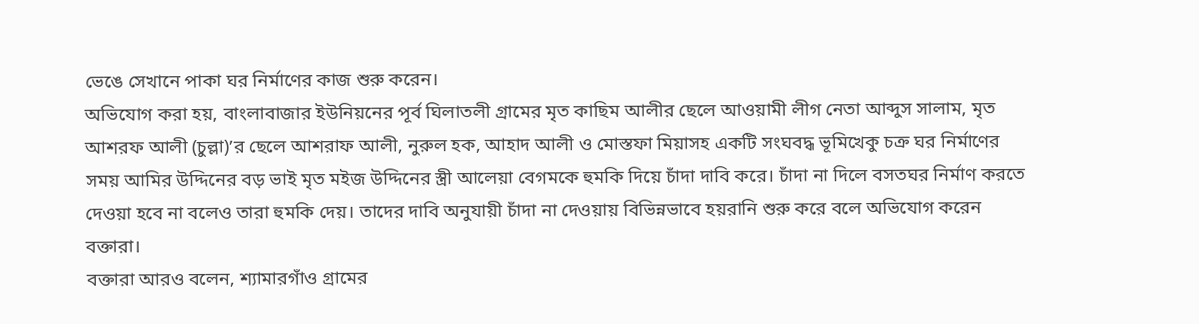ভেঙে সেখানে পাকা ঘর নির্মাণের কাজ শুরু করেন।
অভিযোগ করা হয়, বাংলাবাজার ইউনিয়নের পূর্ব ঘিলাতলী গ্রামের মৃত কাছিম আলীর ছেলে আওয়ামী লীগ নেতা আব্দুস সালাম, মৃত আশরফ আলী (চুল্লা)’র ছেলে আশরাফ আলী, নুরুল হক, আহাদ আলী ও মোস্তফা মিয়াসহ একটি সংঘবদ্ধ ভূমিখেকু চক্র ঘর নির্মাণের সময় আমির উদ্দিনের বড় ভাই মৃত মইজ উদ্দিনের স্ত্রী আলেয়া বেগমকে হুমকি দিয়ে চাঁদা দাবি করে। চাঁদা না দিলে বসতঘর নির্মাণ করতে দেওয়া হবে না বলেও তারা হুমকি দেয়। তাদের দাবি অনুযায়ী চাঁদা না দেওয়ায় বিভিন্নভাবে হয়রানি শুরু করে বলে অভিযোগ করেন বক্তারা।
বক্তারা আরও বলেন, শ্যামারগাঁও গ্রামের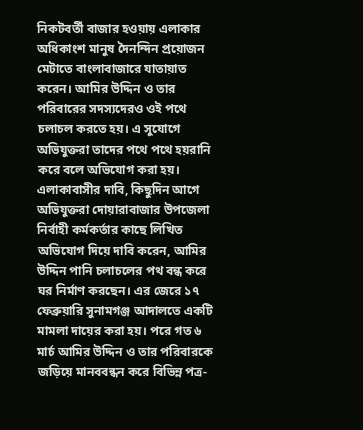নিকটবর্তী বাজার হওয়ায় এলাকার অধিকাংশ মানুষ দৈনন্দিন প্রয়োজন মেটাতে বাংলাবাজারে যাতায়াত করেন। আমির উদ্দিন ও তার পরিবারের সদস্যদেরও ওই পথে চলাচল করতে হয়। এ সুযোগে অভিযুক্তরা তাদের পথে পথে হয়রানি করে বলে অভিযোগ করা হয়।
এলাকাবাসীর দাবি, কিছুদিন আগে অভিযুক্তরা দোয়ারাবাজার উপজেলা নির্বাহী কর্মকর্তার কাছে লিখিত অভিযোগ দিয়ে দাবি করেন, আমির উদ্দিন পানি চলাচলের পথ বন্ধ করে ঘর নির্মাণ করছেন। এর জেরে ১৭ ফেব্রুয়ারি সুনামগঞ্জ আদালতে একটি মামলা দায়ের করা হয়। পরে গত ৬ মার্চ আমির উদ্দিন ও তার পরিবারকে জড়িয়ে মানববন্ধন করে বিভিন্ন পত্র-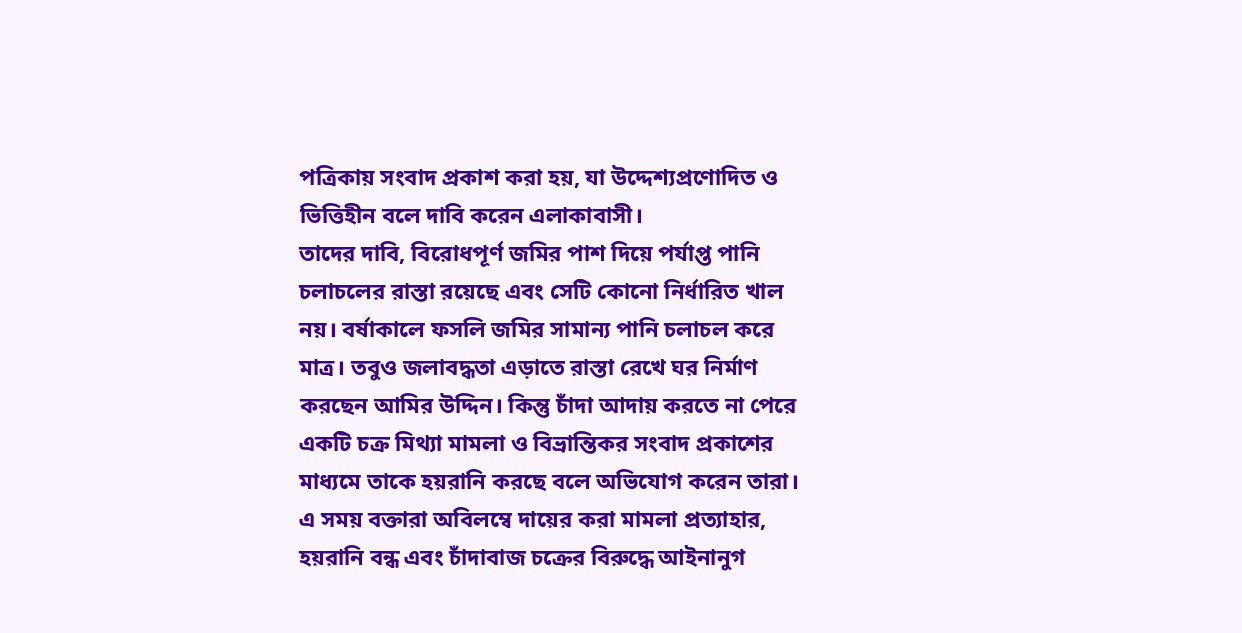পত্রিকায় সংবাদ প্রকাশ করা হয়, যা উদ্দেশ্যপ্রণোদিত ও ভিত্তিহীন বলে দাবি করেন এলাকাবাসী।
তাদের দাবি, বিরোধপূর্ণ জমির পাশ দিয়ে পর্যাপ্ত পানি চলাচলের রাস্তা রয়েছে এবং সেটি কোনো নির্ধারিত খাল নয়। বর্ষাকালে ফসলি জমির সামান্য পানি চলাচল করে মাত্র। তবুও জলাবদ্ধতা এড়াতে রাস্তা রেখে ঘর নির্মাণ করছেন আমির উদ্দিন। কিন্তু চাঁদা আদায় করতে না পেরে একটি চক্র মিথ্যা মামলা ও বিভ্রান্তিকর সংবাদ প্রকাশের মাধ্যমে তাকে হয়রানি করছে বলে অভিযোগ করেন তারা।
এ সময় বক্তারা অবিলম্বে দায়ের করা মামলা প্রত্যাহার, হয়রানি বন্ধ এবং চাঁদাবাজ চক্রের বিরুদ্ধে আইনানুগ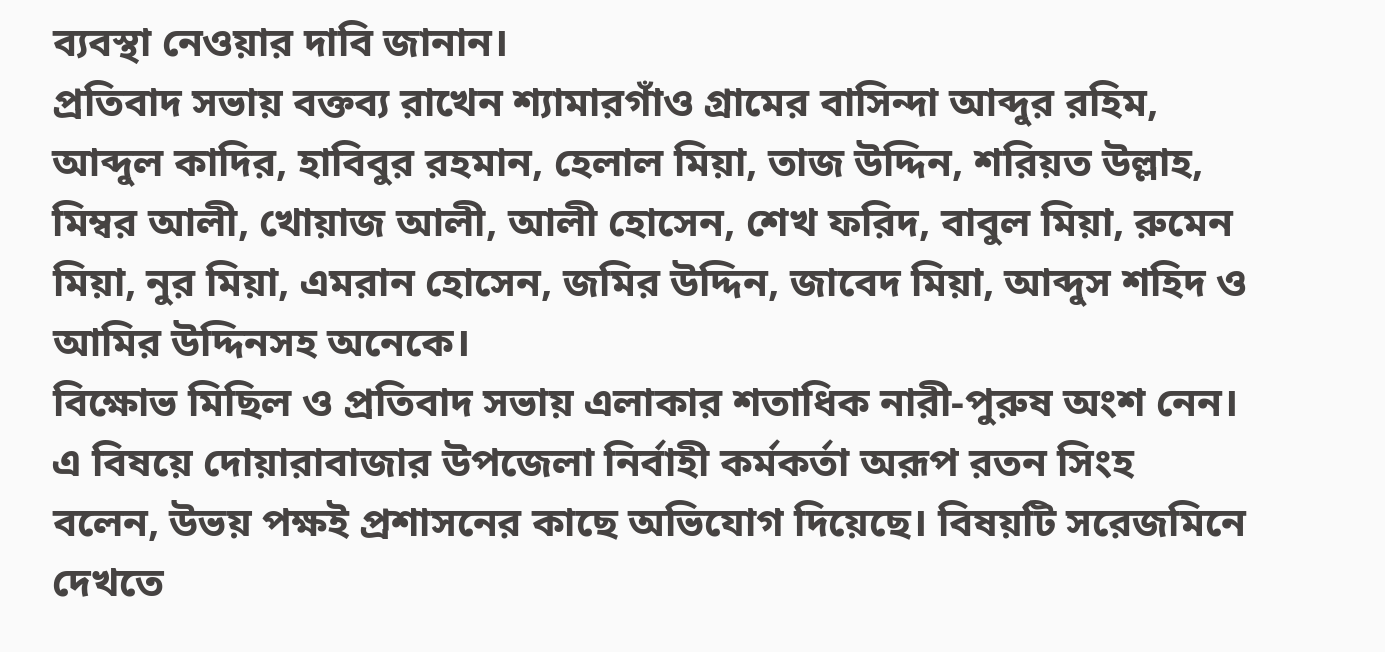ব্যবস্থা নেওয়ার দাবি জানান।
প্রতিবাদ সভায় বক্তব্য রাখেন শ্যামারগাঁও গ্রামের বাসিন্দা আব্দুর রহিম, আব্দুল কাদির, হাবিবুর রহমান, হেলাল মিয়া, তাজ উদ্দিন, শরিয়ত উল্লাহ, মিম্বর আলী, খোয়াজ আলী, আলী হোসেন, শেখ ফরিদ, বাবুল মিয়া, রুমেন মিয়া, নুর মিয়া, এমরান হোসেন, জমির উদ্দিন, জাবেদ মিয়া, আব্দুস শহিদ ও আমির উদ্দিনসহ অনেকে।
বিক্ষোভ মিছিল ও প্রতিবাদ সভায় এলাকার শতাধিক নারী-পুরুষ অংশ নেন।
এ বিষয়ে দোয়ারাবাজার উপজেলা নির্বাহী কর্মকর্তা অরূপ রতন সিংহ বলেন, উভয় পক্ষই প্রশাসনের কাছে অভিযোগ দিয়েছে। বিষয়টি সরেজমিনে দেখতে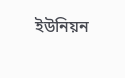ইউনিয়ন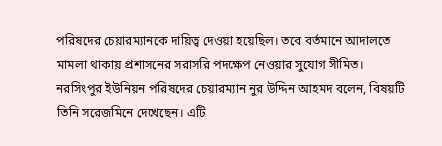পরিষদের চেয়ারম্যানকে দায়িত্ব দেওয়া হয়েছিল। তবে বর্তমানে আদালতে মামলা থাকায় প্রশাসনের সরাসরি পদক্ষেপ নেওয়ার সুযোগ সীমিত।
নরসিংপুর ইউনিয়ন পরিষদের চেয়ারম্যান নুর উদ্দিন আহমদ বলেন, বিষয়টি তিনি সরেজমিনে দেখেছেন। এটি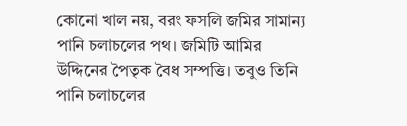কোনো খাল নয়, বরং ফসলি জমির সামান্য পানি চলাচলের পথ। জমিটি আমির উদ্দিনের পৈতৃক বৈধ সম্পত্তি। তবুও তিনি পানি চলাচলের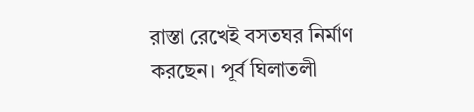রাস্তা রেখেই বসতঘর নির্মাণ করছেন। পূর্ব ঘিলাতলী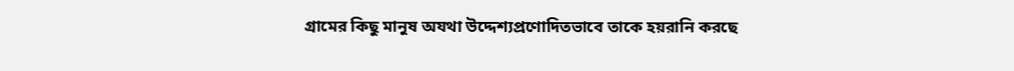গ্রামের কিছু মানুষ অযথা উদ্দেশ্যপ্রণোদিতভাবে তাকে হয়রানি করছে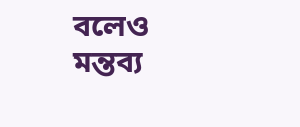বলেও মন্তব্য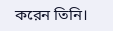করেন তিনি।